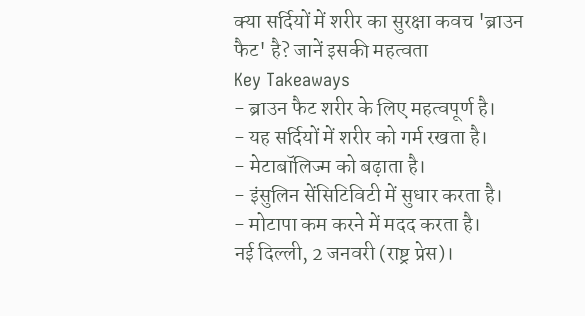क्या सर्दियों में शरीर का सुरक्षा कवच 'ब्राउन फैट' है? जानें इसकी महत्वता
Key Takeaways
- ब्राउन फैट शरीर के लिए महत्वपूर्ण है।
- यह सर्दियों में शरीर को गर्म रखता है।
- मेटाबॉलिज्म को बढ़ाता है।
- इंसुलिन सेंसिटिविटी में सुधार करता है।
- मोटापा कम करने में मदद करता है।
नई दिल्ली, 2 जनवरी (राष्ट्र प्रेस)।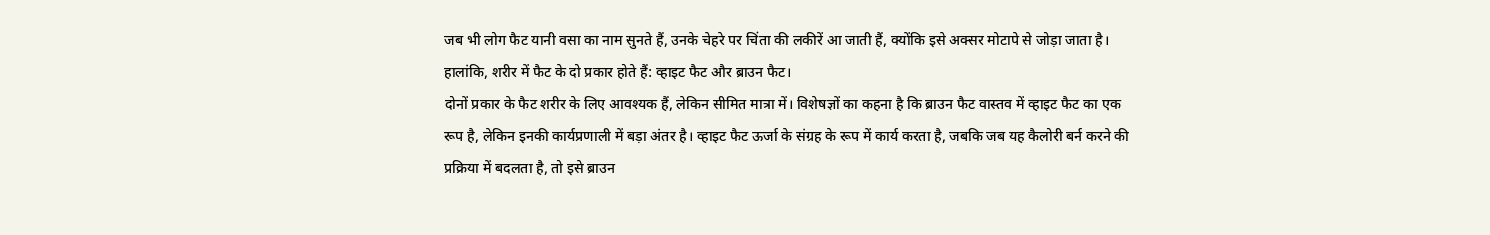जब भी लोग फैट यानी वसा का नाम सुनते हैं, उनके चेहरे पर चिंता की लकीरें आ जाती हैं, क्योंकि इसे अक्सर मोटापे से जोड़ा जाता है। हालांकि, शरीर में फैट के दो प्रकार होते हैं: व्हाइट फैट और ब्राउन फैट।
दोनों प्रकार के फैट शरीर के लिए आवश्यक हैं, लेकिन सीमित मात्रा में। विशेषज्ञों का कहना है कि ब्राउन फैट वास्तव में व्हाइट फैट का एक रूप है, लेकिन इनकी कार्यप्रणाली में बड़ा अंतर है। व्हाइट फैट ऊर्जा के संग्रह के रूप में कार्य करता है, जबकि जब यह कैलोरी बर्न करने की प्रक्रिया में बदलता है, तो इसे ब्राउन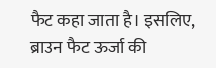फैट कहा जाता है। इसलिए, ब्राउन फैट ऊर्जा की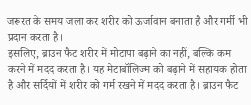जरूरत के समय जला कर शरीर को ऊर्जावान बनाता है और गर्मी भी प्रदान करता है।
इसलिए, ब्राउन फैट शरीर में मोटापा बढ़ाने का नहीं, बल्कि कम करने में मदद करता है। यह मेटाबॉलिज्म को बढ़ाने में सहायक होता है और सर्दियों में शरीर को गर्म रखने में मदद करता है। ब्राउन फैट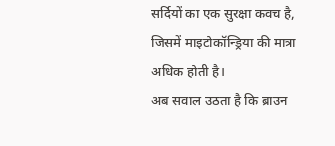सर्दियों का एक सुरक्षा कवच है, जिसमें माइटोकॉन्ड्रिया की मात्रा अधिक होती है।
अब सवाल उठता है कि ब्राउन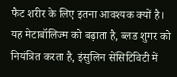फैट शरीर के लिए इतना आवश्यक क्यों है। यह मेटाबॉलिज्म को बढ़ाता है, ब्लड शुगर को नियंत्रित करता है, इंसुलिन सेंसिटिविटी में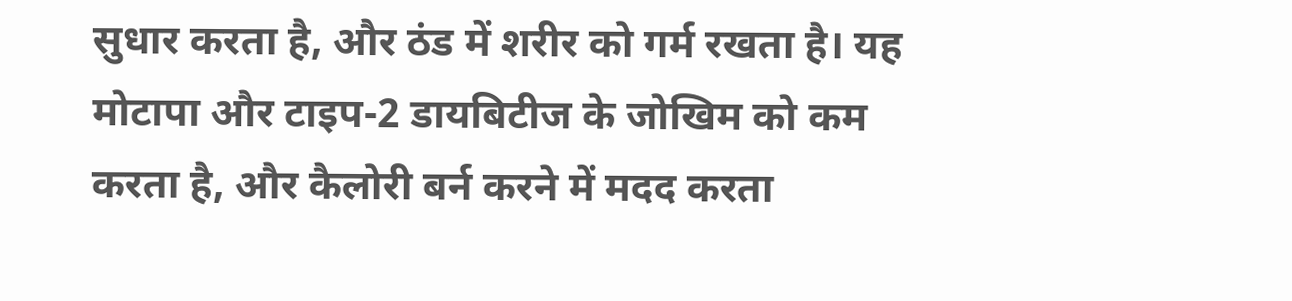सुधार करता है, और ठंड में शरीर को गर्म रखता है। यह मोटापा और टाइप-2 डायबिटीज के जोखिम को कम करता है, और कैलोरी बर्न करने में मदद करता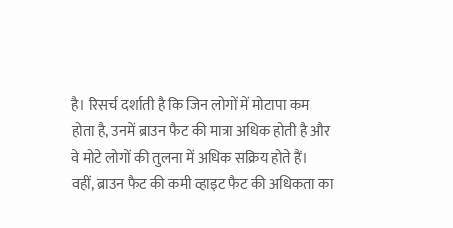है। रिसर्च दर्शाती है कि जिन लोगों में मोटापा कम होता है, उनमें ब्राउन फैट की मात्रा अधिक होती है और वे मोटे लोगों की तुलना में अधिक सक्रिय होते हैं।
वहीं, ब्राउन फैट की कमी व्हाइट फैट की अधिकता का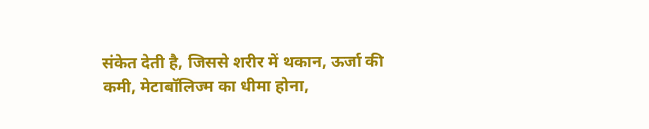संकेत देती है, जिससे शरीर में थकान, ऊर्जा की कमी, मेटाबॉलिज्म का धीमा होना,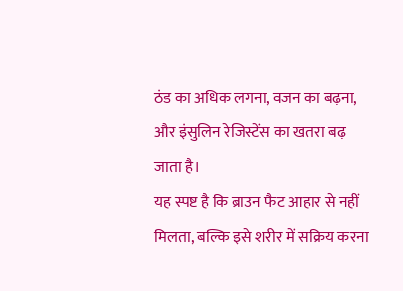ठंड का अधिक लगना, वजन का बढ़ना, और इंसुलिन रेजिस्टेंस का खतरा बढ़ जाता है।
यह स्पष्ट है कि ब्राउन फैट आहार से नहीं मिलता, बल्कि इसे शरीर में सक्रिय करना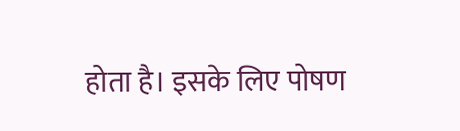होता है। इसके लिए पोषण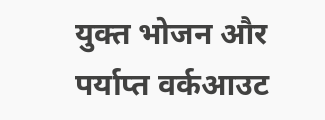युक्त भोजन और पर्याप्त वर्कआउट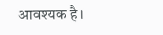आवश्यक है।